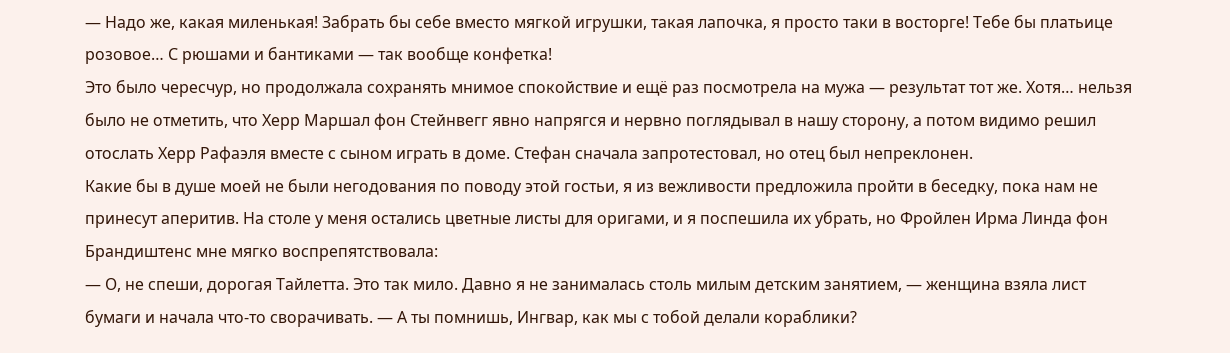— Надо же, какая миленькая! Забрать бы себе вместо мягкой игрушки, такая лапочка, я просто таки в восторге! Тебе бы платьице розовое… С рюшами и бантиками — так вообще конфетка!
Это было чересчур, но продолжала сохранять мнимое спокойствие и ещё раз посмотрела на мужа — результат тот же. Хотя… нельзя было не отметить, что Херр Маршал фон Стейнвегг явно напрягся и нервно поглядывал в нашу сторону, а потом видимо решил отослать Херр Рафаэля вместе с сыном играть в доме. Стефан сначала запротестовал, но отец был непреклонен.
Какие бы в душе моей не были негодования по поводу этой гостьи, я из вежливости предложила пройти в беседку, пока нам не принесут аперитив. На столе у меня остались цветные листы для оригами, и я поспешила их убрать, но Фройлен Ирма Линда фон Брандиштенс мне мягко воспрепятствовала:
— О, не спеши, дорогая Тайлетта. Это так мило. Давно я не занималась столь милым детским занятием, — женщина взяла лист бумаги и начала что-то сворачивать. — А ты помнишь, Ингвар, как мы с тобой делали кораблики?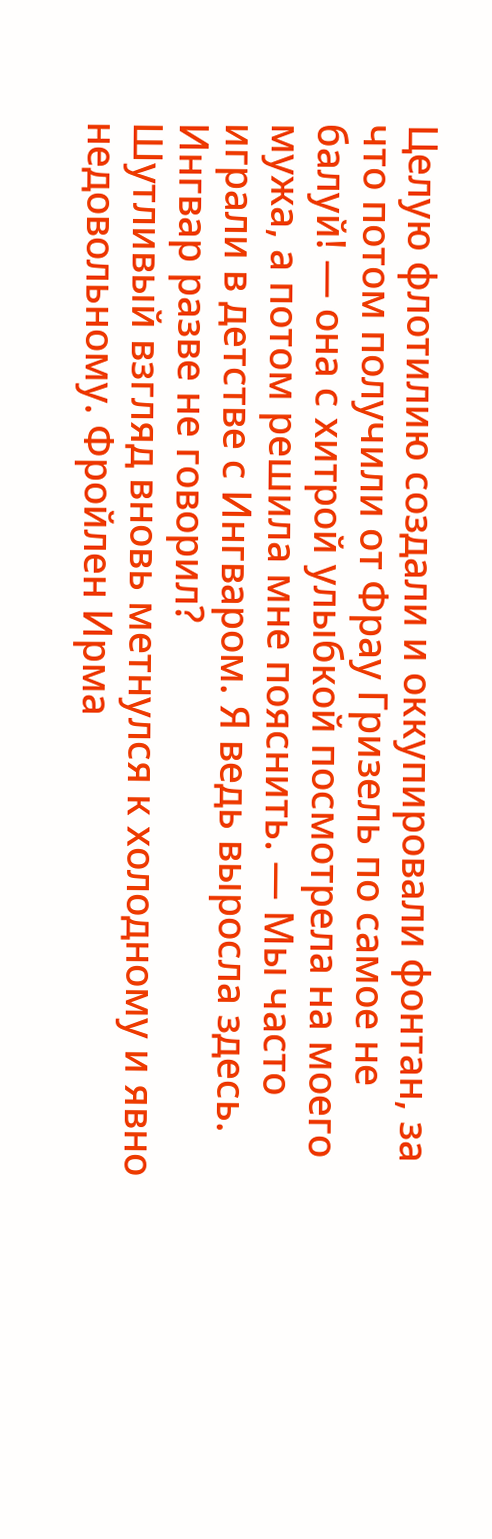Целую флотилию создали и оккупировали фонтан, за что потом получили от Фрау Гризель по самое не балуй! — она с хитрой улыбкой посмотрела на моего мужа, а потом решила мне пояснить. — Мы часто играли в детстве с Ингваром. Я ведь выросла здесь. Ингвар разве не говорил?
Шутливый взгляд вновь метнулся к холодному и явно недовольному. Фройлен Ирма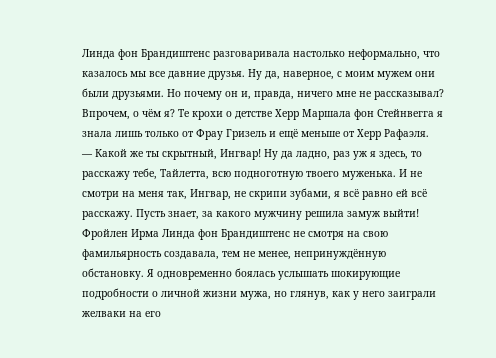Линда фон Брандиштенс разговаривала настолько неформально, что казалось мы все давние друзья. Ну да, наверное, с моим мужем они были друзьями. Но почему он и, правда, ничего мне не рассказывал? Впрочем, о чём я? Те крохи о детстве Херр Маршала фон Стейнвегга я знала лишь только от Фрау Гризель и ещё меньше от Херр Рафаэля.
— Какой же ты скрытный, Ингвар! Ну да ладно, раз уж я здесь, то расскажу тебе, Тайлетта, всю подноготную твоего муженька. И не смотри на меня так, Ингвар, не скрипи зубами, я всё равно ей всё расскажу. Пусть знает, за какого мужчину решила замуж выйти!
Фройлен Ирма Линда фон Брандиштенс не смотря на свою фамильярность создавала, тем не менее, непринуждённую обстановку. Я одновременно боялась услышать шокирующие подробности о личной жизни мужа, но глянув, как у него заиграли желваки на его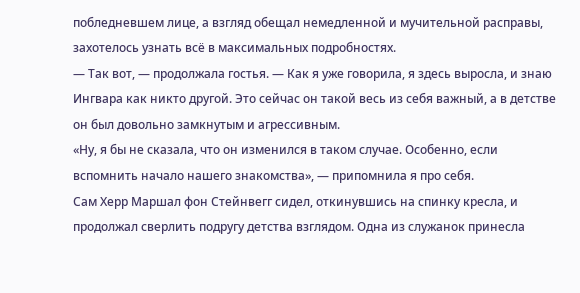побледневшем лице, а взгляд обещал немедленной и мучительной расправы, захотелось узнать всё в максимальных подробностях.
— Так вот, — продолжала гостья. — Как я уже говорила, я здесь выросла, и знаю Ингвара как никто другой. Это сейчас он такой весь из себя важный, а в детстве он был довольно замкнутым и агрессивным.
«Ну, я бы не сказала, что он изменился в таком случае. Особенно, если вспомнить начало нашего знакомства», — припомнила я про себя.
Сам Херр Маршал фон Стейнвегг сидел, откинувшись на спинку кресла, и продолжал сверлить подругу детства взглядом. Одна из служанок принесла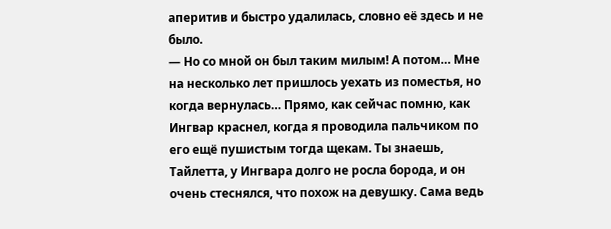аперитив и быстро удалилась, словно её здесь и не было.
— Но со мной он был таким милым! А потом… Мне на несколько лет пришлось уехать из поместья, но когда вернулась… Прямо, как сейчас помню, как Ингвар краснел, когда я проводила пальчиком по его ещё пушистым тогда щекам. Ты знаешь, Тайлетта, у Ингвара долго не росла борода, и он очень стеснялся, что похож на девушку. Сама ведь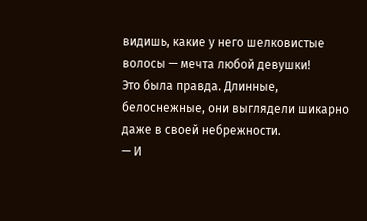видишь, какие у него шелковистые волосы — мечта любой девушки!
Это была правда. Длинные, белоснежные, они выглядели шикарно даже в своей небрежности.
— И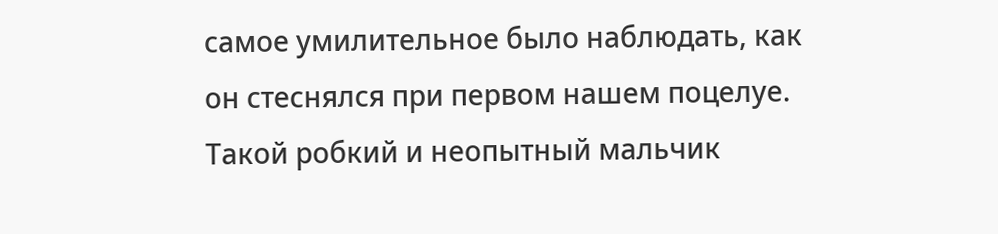самое умилительное было наблюдать, как он стеснялся при первом нашем поцелуе. Такой робкий и неопытный мальчик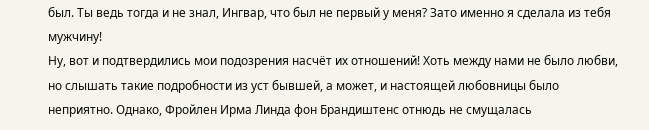был. Ты ведь тогда и не знал, Ингвар, что был не первый у меня? Зато именно я сделала из тебя мужчину!
Ну, вот и подтвердились мои подозрения насчёт их отношений! Хоть между нами не было любви, но слышать такие подробности из уст бывшей, а может, и настоящей любовницы было неприятно. Однако, Фройлен Ирма Линда фон Брандиштенс отнюдь не смущалась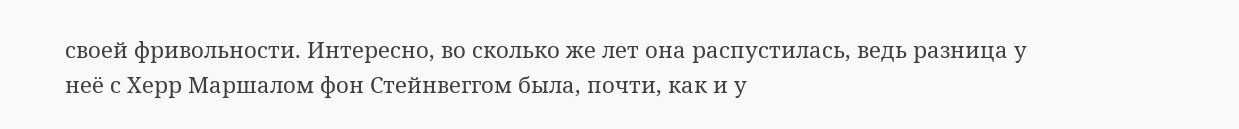своей фривольности. Интересно, во сколько же лет она распустилась, ведь разница у неё с Херр Маршалом фон Стейнвеггом была, почти, как и у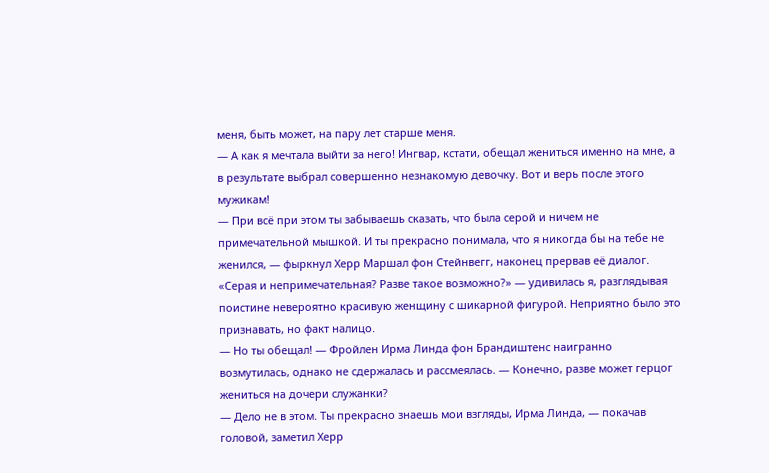меня, быть может, на пару лет старше меня.
— А как я мечтала выйти за него! Ингвар, кстати, обещал жениться именно на мне, а в результате выбрал совершенно незнакомую девочку. Вот и верь после этого мужикам!
— При всё при этом ты забываешь сказать, что была серой и ничем не примечательной мышкой. И ты прекрасно понимала, что я никогда бы на тебе не женился, — фыркнул Херр Маршал фон Стейнвегг, наконец прервав её диалог.
«Серая и непримечательная? Разве такое возможно?» — удивилась я, разглядывая поистине невероятно красивую женщину с шикарной фигурой. Неприятно было это признавать, но факт налицо.
— Но ты обещал! — Фройлен Ирма Линда фон Брандиштенс наигранно возмутилась, однако не сдержалась и рассмеялась. — Конечно, разве может герцог жениться на дочери служанки?
— Дело не в этом. Ты прекрасно знаешь мои взгляды, Ирма Линда, — покачав головой, заметил Херр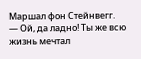Маршал фон Стейнвегг.
— Ой, да ладно! Ты же всю жизнь мечтал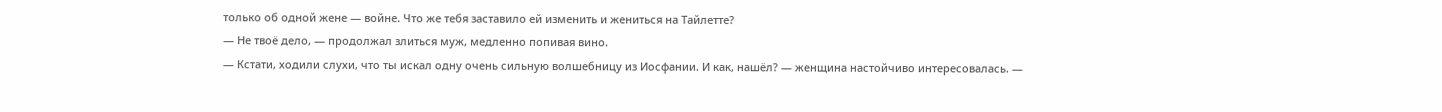только об одной жене — войне. Что же тебя заставило ей изменить и жениться на Тайлетте?
— Не твоё дело, — продолжал злиться муж, медленно попивая вино.
— Кстати, ходили слухи, что ты искал одну очень сильную волшебницу из Иосфании. И как, нашёл? — женщина настойчиво интересовалась. —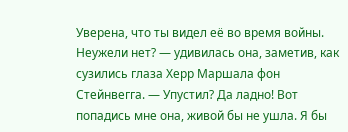Уверена, что ты видел её во время войны. Неужели нет? — удивилась она, заметив, как сузились глаза Херр Маршала фон Стейнвегга. — Упустил? Да ладно! Вот попадись мне она, живой бы не ушла. Я бы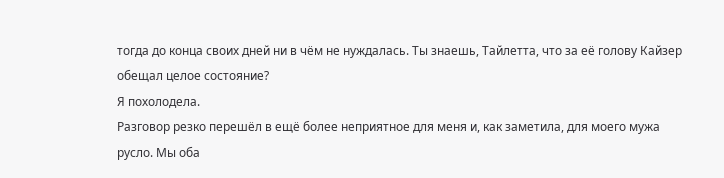тогда до конца своих дней ни в чём не нуждалась. Ты знаешь, Тайлетта, что за её голову Кайзер обещал целое состояние?
Я похолодела.
Разговор резко перешёл в ещё более неприятное для меня и, как заметила, для моего мужа русло. Мы оба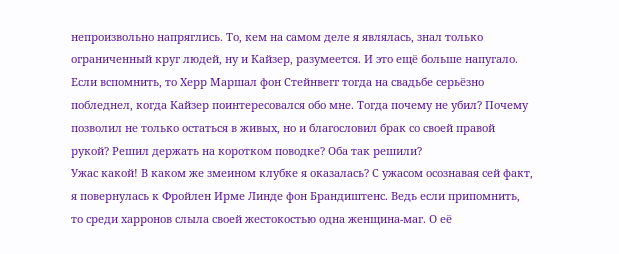непроизвольно напряглись. То, кем на самом деле я являлась, знал только ограниченный круг людей, ну и Кайзер, разумеется. И это ещё больше напугало.
Если вспомнить, то Херр Маршал фон Стейнвегг тогда на свадьбе серьёзно побледнел, когда Кайзер поинтересовался обо мне. Тогда почему не убил? Почему позволил не только остаться в живых, но и благословил брак со своей правой рукой? Решил держать на коротком поводке? Оба так решили?
Ужас какой! В каком же змеином клубке я оказалась? С ужасом осознавая сей факт, я повернулась к Фройлен Ирме Линде фон Брандиштенс. Ведь если припомнить, то среди харронов слыла своей жестокостью одна женщина-маг. О её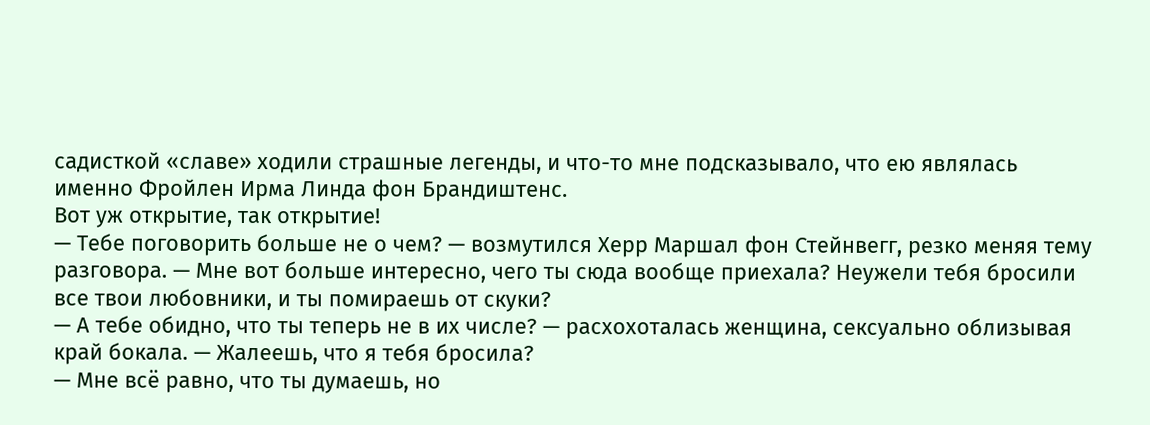садисткой «славе» ходили страшные легенды, и что-то мне подсказывало, что ею являлась именно Фройлен Ирма Линда фон Брандиштенс.
Вот уж открытие, так открытие!
— Тебе поговорить больше не о чем? — возмутился Херр Маршал фон Стейнвегг, резко меняя тему разговора. — Мне вот больше интересно, чего ты сюда вообще приехала? Неужели тебя бросили все твои любовники, и ты помираешь от скуки?
— А тебе обидно, что ты теперь не в их числе? — расхохоталась женщина, сексуально облизывая край бокала. — Жалеешь, что я тебя бросила?
— Мне всё равно, что ты думаешь, но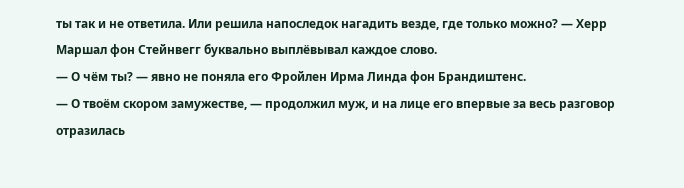ты так и не ответила. Или решила напоследок нагадить везде, где только можно? — Херр Маршал фон Стейнвегг буквально выплёвывал каждое слово.
— О чём ты? — явно не поняла его Фройлен Ирма Линда фон Брандиштенс.
— О твоём скором замужестве, — продолжил муж, и на лице его впервые за весь разговор отразилась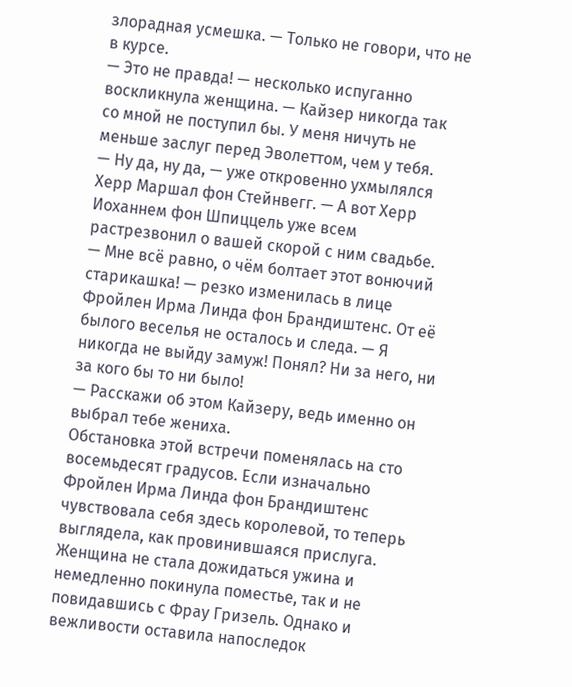злорадная усмешка. — Только не говори, что не в курсе.
— Это не правда! — несколько испуганно воскликнула женщина. — Кайзер никогда так со мной не поступил бы. У меня ничуть не меньше заслуг перед Эволеттом, чем у тебя.
— Ну да, ну да, — уже откровенно ухмылялся Херр Маршал фон Стейнвегг. — А вот Херр Иоханнем фон Шпиццель уже всем растрезвонил о вашей скорой с ним свадьбе.
— Мне всё равно, о чём болтает этот вонючий старикашка! — резко изменилась в лице Фройлен Ирма Линда фон Брандиштенс. От её былого веселья не осталось и следа. — Я никогда не выйду замуж! Понял? Ни за него, ни за кого бы то ни было!
— Расскажи об этом Кайзеру, ведь именно он выбрал тебе жениха.
Обстановка этой встречи поменялась на сто восемьдесят градусов. Если изначально Фройлен Ирма Линда фон Брандиштенс чувствовала себя здесь королевой, то теперь выглядела, как провинившаяся прислуга. Женщина не стала дожидаться ужина и немедленно покинула поместье, так и не повидавшись с Фрау Гризель. Однако и вежливости оставила напоследок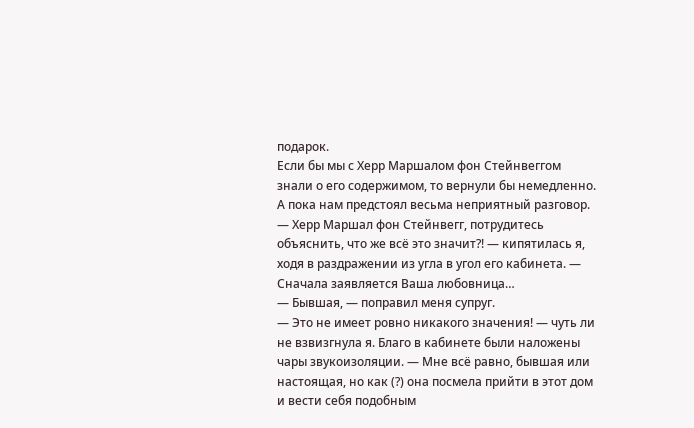подарок.
Если бы мы с Херр Маршалом фон Стейнвеггом знали о его содержимом, то вернули бы немедленно. А пока нам предстоял весьма неприятный разговор.
— Херр Маршал фон Стейнвегг, потрудитесь объяснить, что же всё это значит?! — кипятилась я, ходя в раздражении из угла в угол его кабинета. — Сначала заявляется Ваша любовница…
— Бывшая, — поправил меня супруг.
— Это не имеет ровно никакого значения! — чуть ли не взвизгнула я. Благо в кабинете были наложены чары звукоизоляции. — Мне всё равно, бывшая или настоящая, но как (?) она посмела прийти в этот дом и вести себя подобным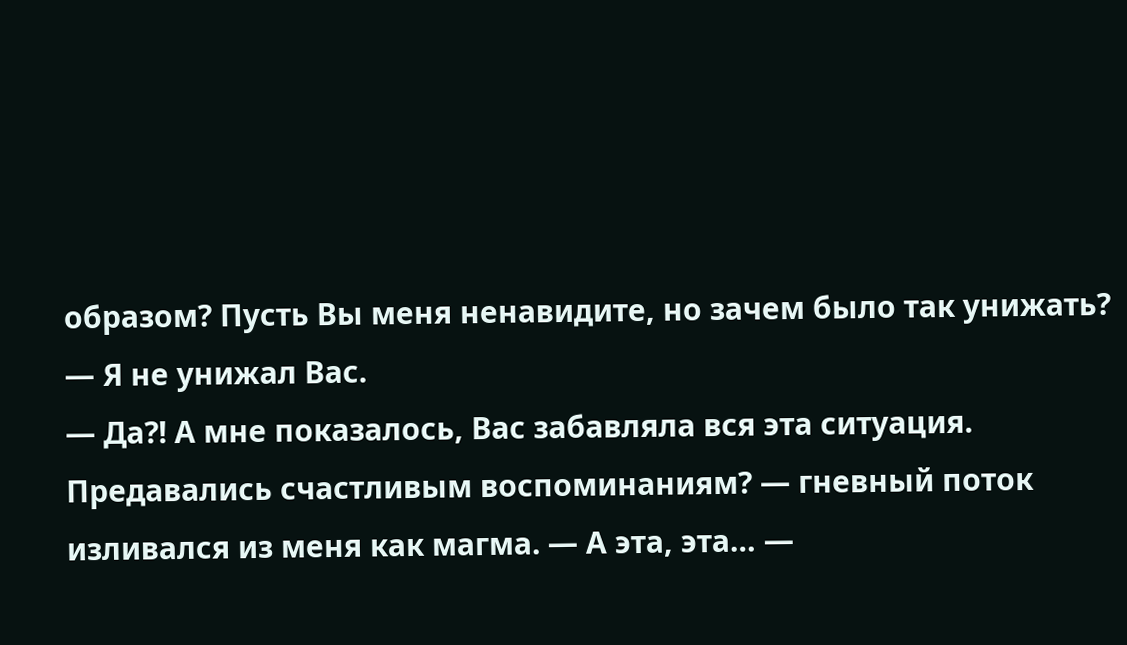образом? Пусть Вы меня ненавидите, но зачем было так унижать?
— Я не унижал Вас.
— Да?! А мне показалось, Вас забавляла вся эта ситуация. Предавались счастливым воспоминаниям? — гневный поток изливался из меня как магма. — А эта, эта… —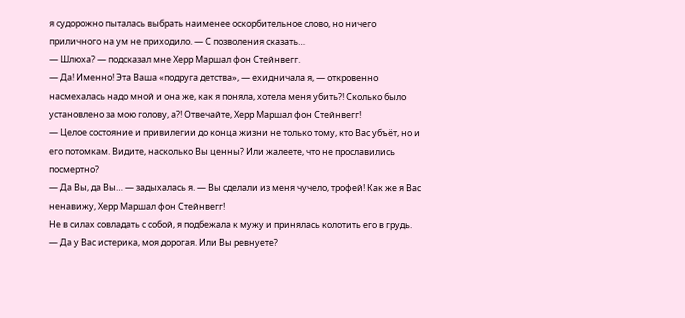я судорожно пыталась выбрать наименее оскорбительное слово, но ничего приличного на ум не приходило. — С позволения сказать…
— Шлюха? — подсказал мне Херр Маршал фон Стейнвегг.
— Да! Именно! Эта Ваша «подруга детства», — ехидничала я, — откровенно насмехалась надо мной и она же, как я поняла, хотела меня убить?! Сколько было установлено за мою голову, а?! Отвечайте, Херр Маршал фон Стейнвегг!
— Целое состояние и привилегии до конца жизни не только тому, кто Вас убъёт, но и его потомкам. Видите, насколько Вы ценны? Или жалеете, что не прославились посмертно?
— Да Вы, да Вы… — задыхалась я. — Вы сделали из меня чучело, трофей! Как же я Вас ненавижу, Херр Маршал фон Стейнвегг!
Не в силах совладать с собой, я подбежала к мужу и принялась колотить его в грудь.
— Да у Вас истерика, моя дорогая. Или Вы ревнуете?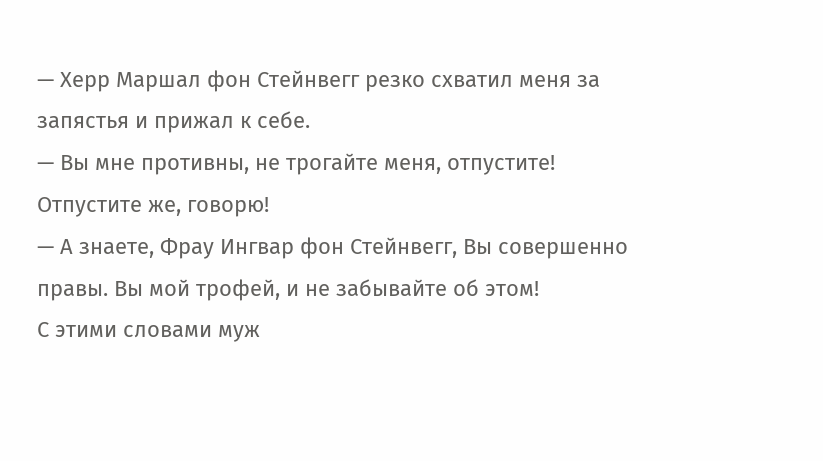— Херр Маршал фон Стейнвегг резко схватил меня за запястья и прижал к себе.
— Вы мне противны, не трогайте меня, отпустите! Отпустите же, говорю!
— А знаете, Фрау Ингвар фон Стейнвегг, Вы совершенно правы. Вы мой трофей, и не забывайте об этом!
С этими словами муж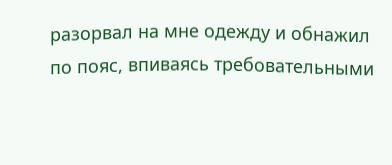разорвал на мне одежду и обнажил по пояс, впиваясь требовательными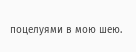поцелуями в мою шею.